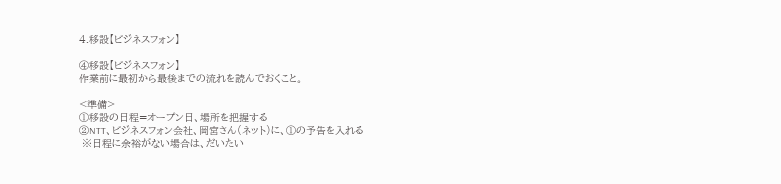4.移設【ビジネスフォン】

④移設【ビジネスフォン】
作業前に最初から最後までの流れを読んでおくこと。

<準備>
①移設の日程=オープン日、場所を把握する
②NTT、ビジネスフォン会社、岡宮さん(ネット)に、①の予告を入れる
 ※日程に余裕がない場合は、だいたい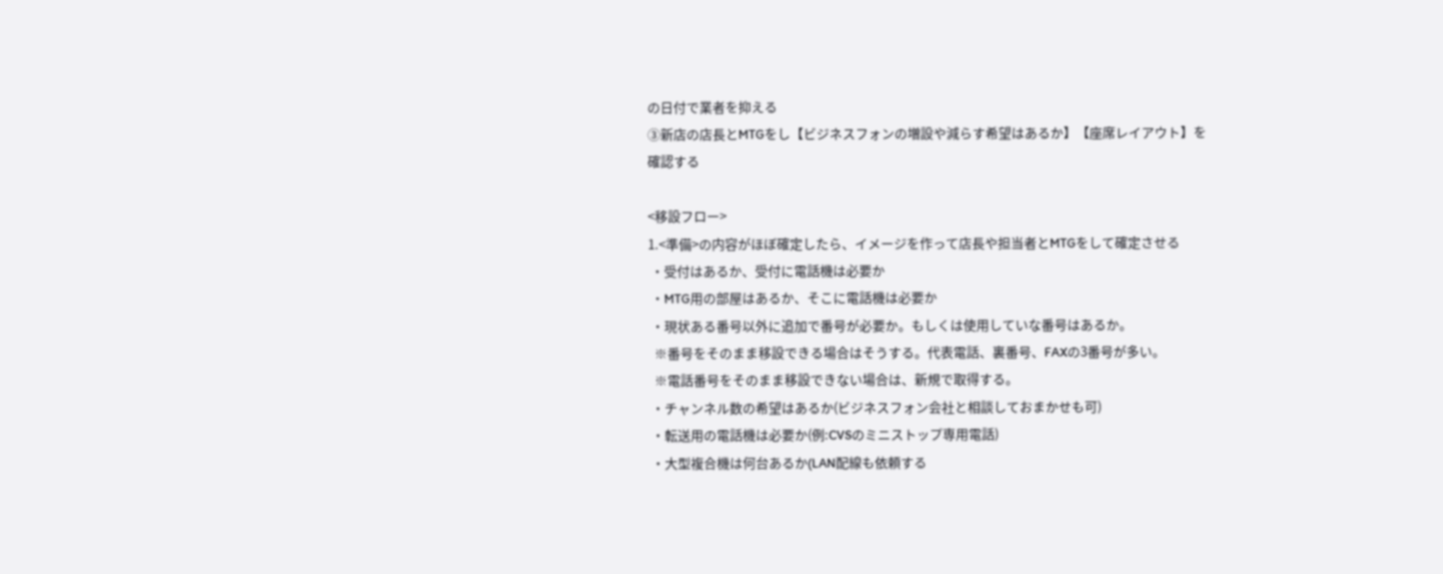の日付で業者を抑える
③新店の店長とMTGをし【ビジネスフォンの増設や減らす希望はあるか】【座席レイアウト】を
確認する

<移設フロー>
1.<準備>の内容がほぼ確定したら、イメージを作って店長や担当者とMTGをして確定させる
 ・受付はあるか、受付に電話機は必要か
 ・MTG用の部屋はあるか、そこに電話機は必要か
 ・現状ある番号以外に追加で番号が必要か。もしくは使用していな番号はあるか。
  ※番号をそのまま移設できる場合はそうする。代表電話、裏番号、FAXの3番号が多い。
  ※電話番号をそのまま移設できない場合は、新規で取得する。
 ・チャンネル数の希望はあるか(ビジネスフォン会社と相談しておまかせも可)
 ・転送用の電話機は必要か(例:CVSのミニストップ専用電話)
 ・大型複合機は何台あるか(LAN配線も依頼する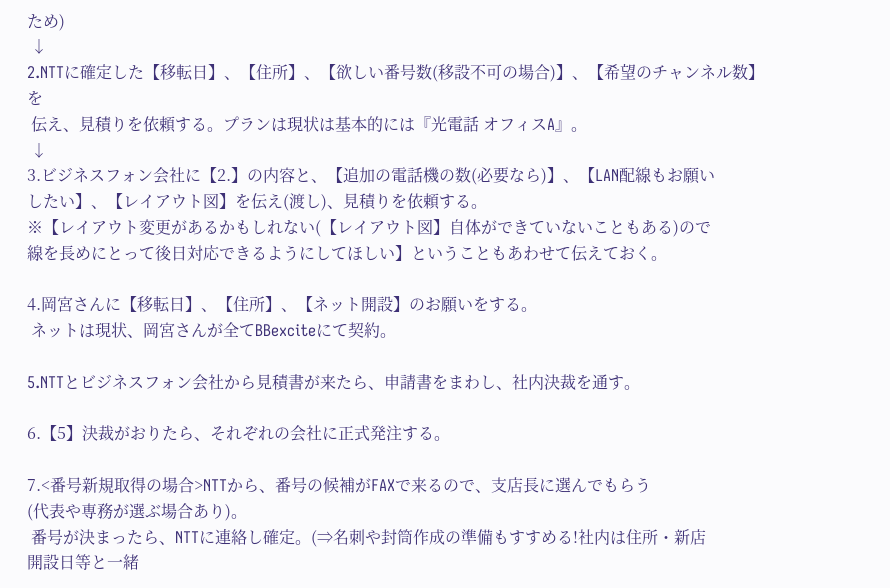ため)
 ↓
2.NTTに確定した【移転日】、【住所】、【欲しい番号数(移設不可の場合)】、【希望のチャンネル数】を
 伝え、見積りを依頼する。プランは現状は基本的には『光電話 オフィスA』。
 ↓
3.ビジネスフォン会社に【2.】の内容と、【追加の電話機の数(必要なら)】、【LAN配線もお願い
したい】、【レイアウト図】を伝え(渡し)、見積りを依頼する。
※【レイアウト変更があるかもしれない(【レイアウト図】自体ができていないこともある)ので
線を長めにとって後日対応できるようにしてほしい】ということもあわせて伝えておく。

4.岡宮さんに【移転日】、【住所】、【ネット開設】のお願いをする。
 ネットは現状、岡宮さんが全てBBexciteにて契約。

5.NTTとビジネスフォン会社から見積書が来たら、申請書をまわし、社内決裁を通す。

6.【5】決裁がおりたら、それぞれの会社に正式発注する。

7.<番号新規取得の場合>NTTから、番号の候補がFAXで来るので、支店長に選んでもらう
(代表や専務が選ぶ場合あり)。
 番号が決まったら、NTTに連絡し確定。(⇒名刺や封筒作成の準備もすすめる!社内は住所・新店
開設日等と一緒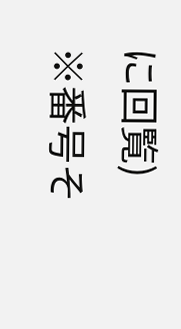に回覧)
※番号そ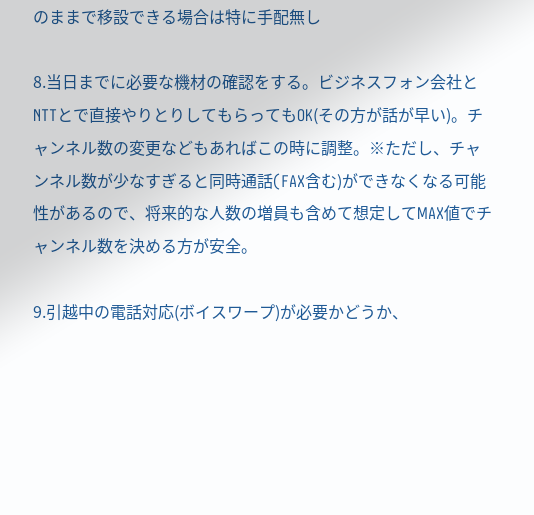のままで移設できる場合は特に手配無し

8.当日までに必要な機材の確認をする。ビジネスフォン会社とNTTとで直接やりとりしてもらってもOK(その方が話が早い)。チャンネル数の変更などもあればこの時に調整。※ただし、チャンネル数が少なすぎると同時通話(FAX含む)ができなくなる可能性があるので、将来的な人数の増員も含めて想定してMAX値でチャンネル数を決める方が安全。

9.引越中の電話対応(ボイスワープ)が必要かどうか、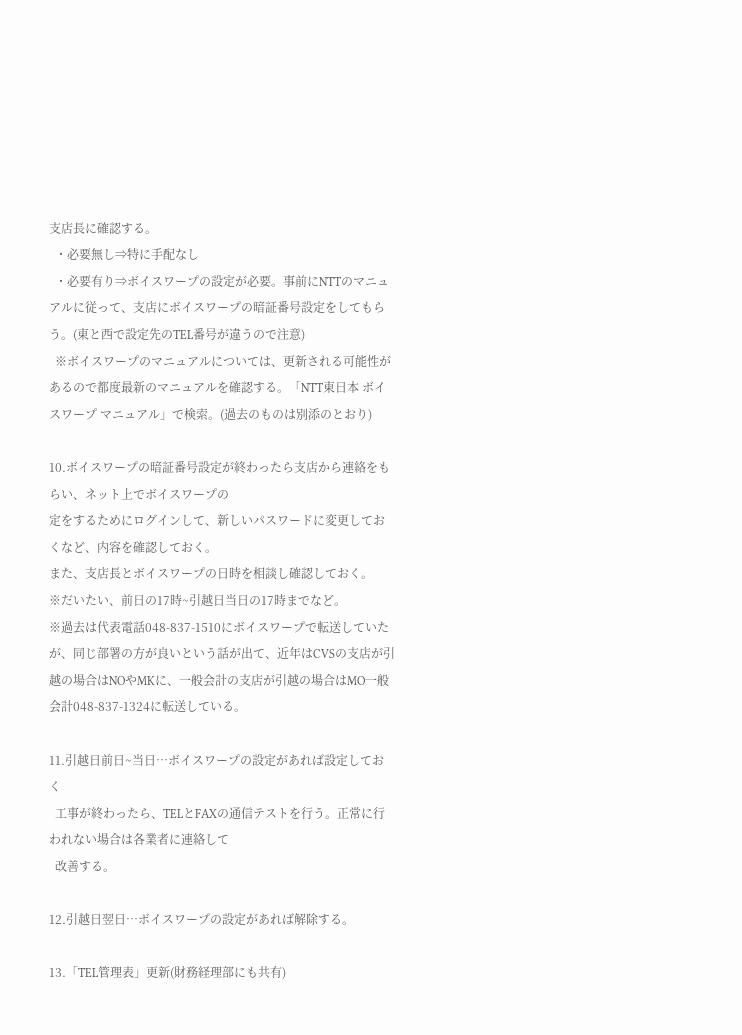支店長に確認する。
  ・必要無し⇒特に手配なし
  ・必要有り⇒ボイスワープの設定が必要。事前にNTTのマニュアルに従って、支店にボイスワープの暗証番号設定をしてもらう。(東と西で設定先のTEL番号が違うので注意)
  ※ボイスワープのマニュアルについては、更新される可能性があるので都度最新のマニュアルを確認する。「NTT東日本 ボイスワープ マニュアル」で検索。(過去のものは別添のとおり)

10.ボイスワープの暗証番号設定が終わったら支店から連絡をもらい、ネット上でボイスワープの
定をするためにログインして、新しいパスワードに変更しておくなど、内容を確認しておく。
また、支店長とボイスワープの日時を相談し確認しておく。
※だいたい、前日の17時~引越日当日の17時までなど。
※過去は代表電話048-837-1510にボイスワープで転送していたが、同じ部署の方が良いという話が出て、近年はCVSの支店が引越の場合はNOやMKに、一般会計の支店が引越の場合はMO一般会計048-837-1324に転送している。

11.引越日前日~当日…ボイスワープの設定があれば設定しておく
  工事が終わったら、TELとFAXの通信テストを行う。正常に行われない場合は各業者に連絡して
  改善する。

12.引越日翌日…ボイスワープの設定があれば解除する。

13.「TEL管理表」更新(財務経理部にも共有)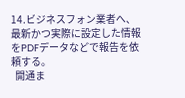14.ビジネスフォン業者へ、最新かつ実際に設定した情報をPDFデータなどで報告を依頼する。
  開通ま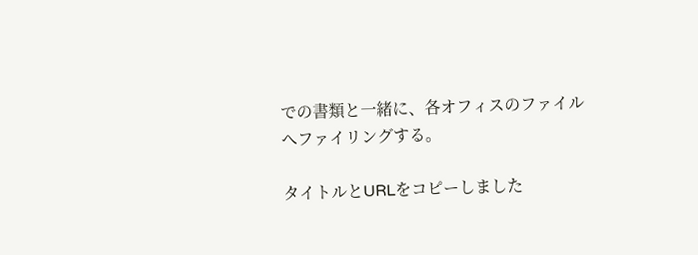での書類と一緒に、各オフィスのファイルへファイリングする。

タイトルとURLをコピーしました